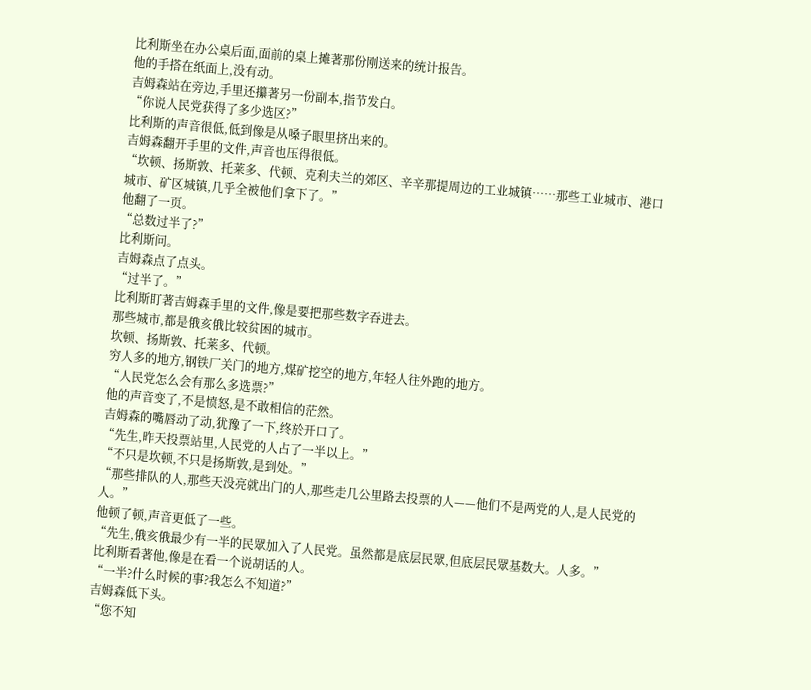比利斯坐在办公桌后面,面前的桌上摊著那份刚送来的统计报告。
他的手搭在纸面上,没有动。
吉姆森站在旁边,手里还攥著另一份副本,指节发白。
“你说人民党获得了多少选区?”
比利斯的声音很低,低到像是从嗓子眼里挤出来的。
吉姆森翻开手里的文件,声音也压得很低。
“坎顿、扬斯敦、托莱多、代顿、克利夫兰的郊区、辛辛那提周边的工业城镇……那些工业城市、港口城市、矿区城镇,几乎全被他们拿下了。”
他翻了一页。
“总数过半了?”
比利斯问。
吉姆森点了点头。
“过半了。”
比利斯盯著吉姆森手里的文件,像是要把那些数字吞进去。
那些城市,都是俄亥俄比较贫困的城市。
坎顿、扬斯敦、托莱多、代顿。
穷人多的地方,钢铁厂关门的地方,煤矿挖空的地方,年轻人往外跑的地方。
“人民党怎么会有那么多选票?”
他的声音变了,不是愤怒,是不敢相信的茫然。
吉姆森的嘴唇动了动,犹豫了一下,终於开口了。
“先生,昨天投票站里,人民党的人占了一半以上。”
“不只是坎顿,不只是扬斯敦,是到处。”
“那些排队的人,那些天没亮就出门的人,那些走几公里路去投票的人——他们不是两党的人,是人民党的人。”
他顿了顿,声音更低了一些。
“先生,俄亥俄最少有一半的民眾加入了人民党。虽然都是底层民眾,但底层民眾基数大。人多。”
比利斯看著他,像是在看一个说胡话的人。
“一半?什么时候的事?我怎么不知道?”
吉姆森低下头。
“您不知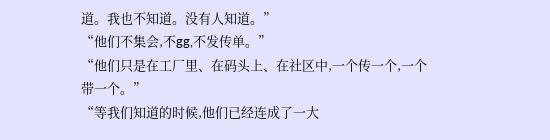道。我也不知道。没有人知道。”
“他们不集会,不gg,不发传单。”
“他们只是在工厂里、在码头上、在社区中,一个传一个,一个带一个。”
“等我们知道的时候,他们已经连成了一大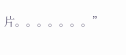片。。。。。。。”